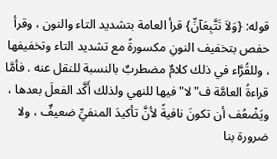قوله: {وَلاَ تَتَّبِعَآنِّ} قرأ العامة بتشديد التاء والنون ، وقرأ حفص بتخفيف النونِ مكسورةً مع تشديد التاء وتخفيفها ، وللقُرَّاء في ذلك كلامٌ مضطربٌ بالنسبة للنقل عنه . فأمَّا قراءةُ العامَّة ف"لا"فيها للنهي ولذلك أَكَّد الفعلَ بعدها ، ويَضْعُف أن تكونَ نافيةً لأنَّ تأكيدَ المنفيِّ ضعيفٌ ، ولا ضرورة بنا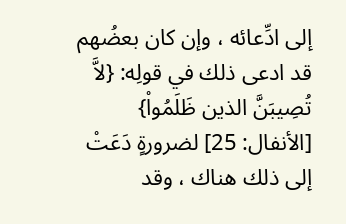إلى ادِّعائه ، وإن كان بعضُهم قد ادعى ذلك في قولِه: {لاَّ تُصِيبَنَّ الذين ظَلَمُواْ} [الأنفال: 25] لضرورةٍ دَعَتْ إلى ذلك هناك ، وقد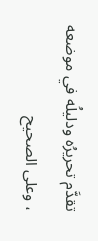تقدَّم تحريرُه ودليلُه في موضعه ، وعلى الصحيح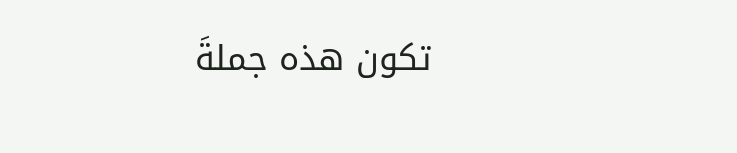تكون هذه جملةَ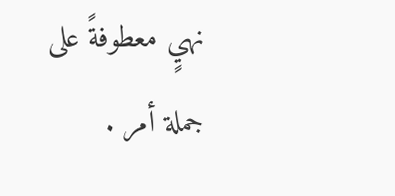نهيٍ معطوفةً على جملة أمر .